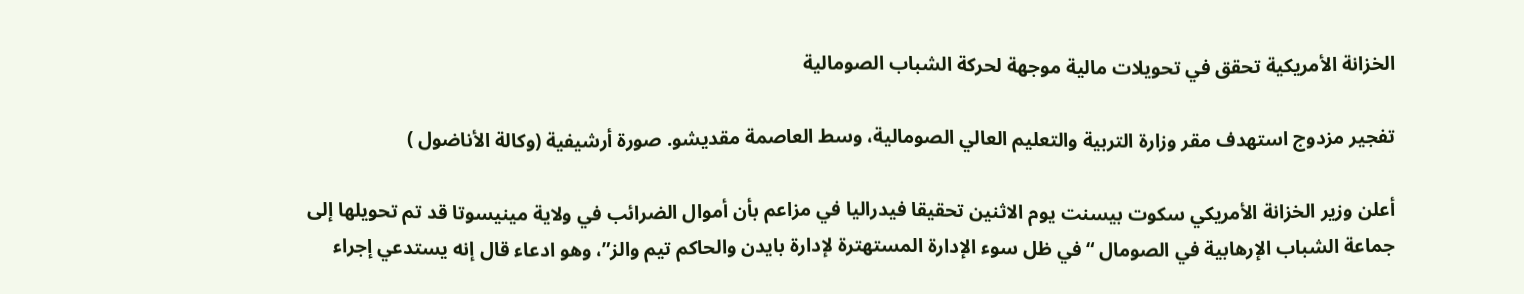الخزانة الأمريكية تحقق في تحويلات مالية موجهة لحركة الشباب الصومالية

تفجير مزدوج استهدف مقر وزارة التربية والتعليم العالي الصومالية، وسط العاصمة مقديشو. صورة أرشيفية (وكالة الأناضول )

أعلن وزير الخزانة الأمريكي سكوت بيسنت يوم الاثنين تحقيقا فيدراليا في مزاعم بأن أموال الضرائب في ولاية مينيسوتا قد تم تحويلها إلى جماعة الشباب الإرهابية في الصومال “في ظل سوء الإدارة المستهترة لإدارة بايدن والحاكم تيم والز”، وهو ادعاء قال إنه يستدعي إجراء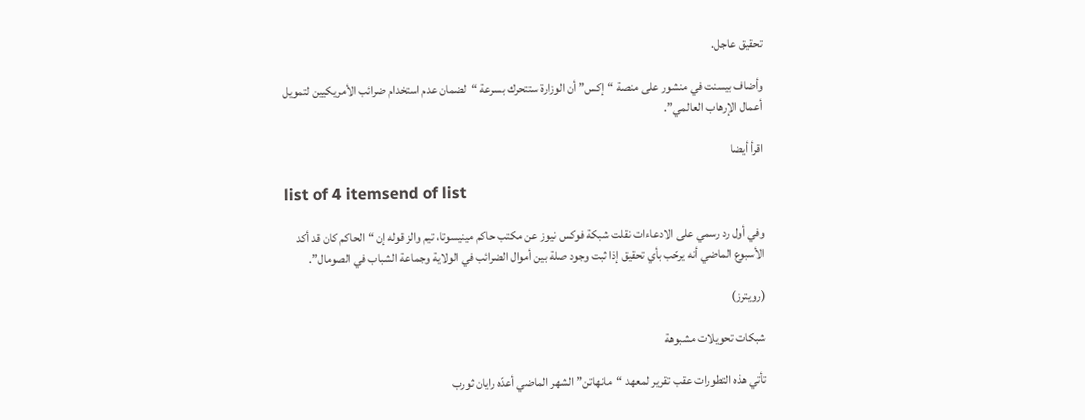تحقيق عاجل.

وأضاف بيسنت في منشور على منصة “إكس” أن الوزارة ستتحرك بسرعة “لضمان عدم استخدام ضرائب الأمريكيين لتمويل أعمال الإرهاب العالمي”.

اقرأ أيضا

list of 4 itemsend of list

وفي أول رد رسمي على الادعاءات نقلت شبكة فوكس نيوز عن مكتب حاكم مينيسوتا، تيم والز قوله إن “الحاكم كان قد أكد الأسبوع الماضي أنه يرحّب بأي تحقيق إذا ثبت وجود صلة بين أموال الضرائب في الولاية وجماعة الشباب في الصومال”.

(رويترز)

شبكات تحويلات مشبوهة

تأتي هذه التطورات عقب تقرير لمعهد “مانهاتن” الشهر الماضي أعدّه رايان ثورب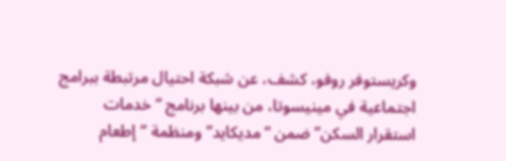وكريستوفر روفو، كشف، عن شبكة احتيال مرتبطة ببرامج اجتماعية في مينيسوتا، من بينها برنامج “خدمات استقرار السكن” ضمن “مديكايد” ومنظمة “إطعام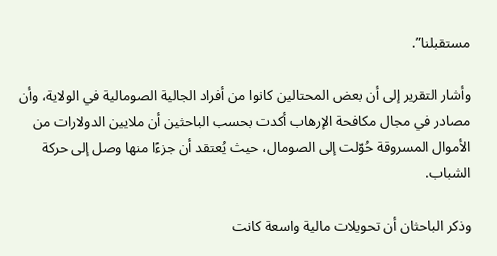مستقبلنا”.

وأشار التقرير إلى أن بعض المحتالين كانوا من أفراد الجالية الصومالية في الولاية، وأن مصادر في مجال مكافحة الإرهاب أكدت بحسب الباحثين أن ملايين الدولارات من الأموال المسروقة حُوّلت إلى الصومال، حيث يُعتقد أن جزءًا منها وصل إلى حركة الشباب.

وذكر الباحثان أن تحويلات مالية واسعة كانت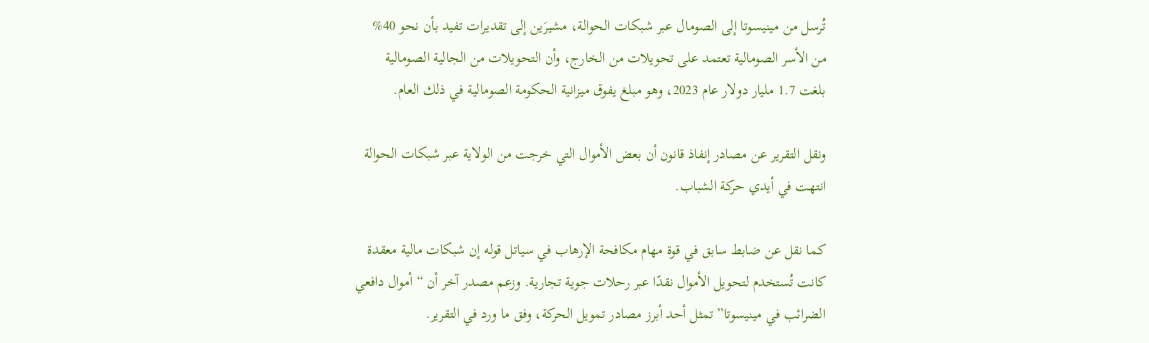تُرسل من مينيسوتا إلى الصومال عبر شبكات الحوالة، مشيرَين إلى تقديرات تفيد بأن نحو 40% من الأسر الصومالية تعتمد على تحويلات من الخارج، وأن التحويلات من الجالية الصومالية بلغت 1.7 مليار دولار عام 2023، وهو مبلغ يفوق ميزانية الحكومة الصومالية في ذلك العام.

ونقل التقرير عن مصادر إنفاذ قانون أن بعض الأموال التي خرجت من الولاية عبر شبكات الحوالة انتهت في أيدي حركة الشباب.

كما نقل عن ضابط سابق في قوة مهام مكافحة الإرهاب في سياتل قوله إن شبكات مالية معقدة كانت تُستخدم لتحويل الأموال نقدًا عبر رحلات جوية تجارية. وزعم مصدر آخر أن “أموال دافعي الضرائب في مينيسوتا” تمثل أحد أبرز مصادر تمويل الحركة، وفق ما ورد في التقرير.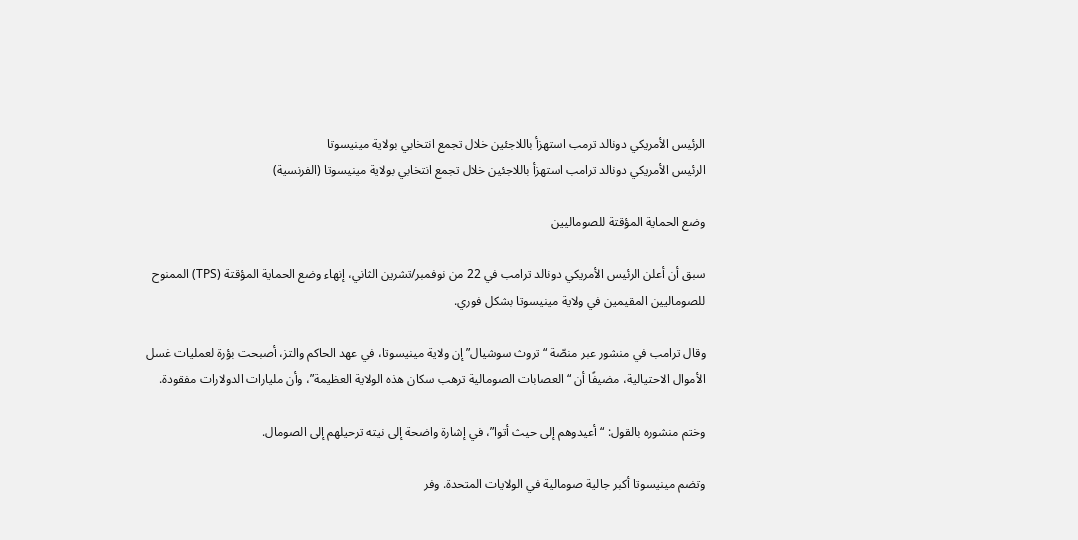الرئيس الأمريكي دونالد ترمب استهزأ باللاجئين خلال تجمع انتخابي بولاية مينيسوتا
الرئيس الأمريكي دونالد ترامب استهزأ باللاجئين خلال تجمع انتخابي بولاية مينيسوتا (الفرنسية)

وضع الحماية المؤقتة للصوماليين

سبق أن أعلن الرئيس الأمريكي دونالد ترامب في 22 من نوفمبر/تشرين الثاني، إنهاء وضع الحماية المؤقتة (TPS) الممنوح للصوماليين المقيمين في ولاية مينيسوتا بشكل فوري.

وقال ترامب في منشور عبر منصّة “تروث سوشيال” إن ولاية مينيسوتا، في عهد الحاكم والتز، أصبحت بؤرة لعمليات غسل الأموال الاحتيالية، مضيفًا أن “العصابات الصومالية ترهب سكان هذه الولاية العظيمة”، وأن مليارات الدولارات مفقودة.

وختم منشوره بالقول: “أعيدوهم إلى حيث أتوا”، في إشارة واضحة إلى نيته ترحيلهم إلى الصومال.

وتضم مينيسوتا أكبر جالية صومالية في الولايات المتحدة. وفر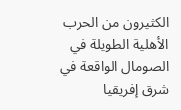الكثيرون من الحرب الأهلية الطويلة في الصومال الواقعة في شرق إفريقيا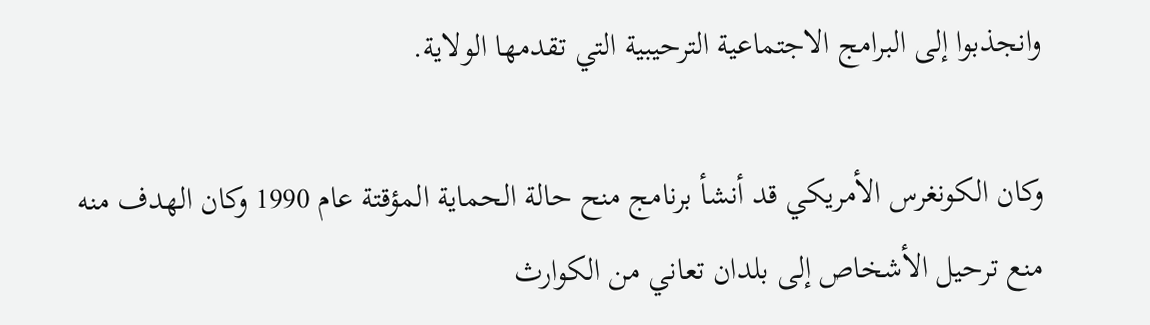وانجذبوا إلى البرامج الاجتماعية الترحيبية التي تقدمها الولاية.

وكان الكونغرس الأمريكي قد أنشأ برنامج منح حالة الحماية المؤقتة عام 1990 وكان الهدف منه منع ترحيل الأشخاص إلى بلدان تعاني من الكوارث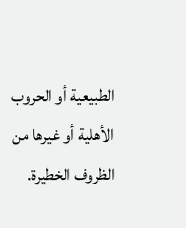الطبيعية أو الحروب الأهلية أو غيرها من الظروف الخطيرة.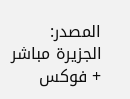المصدر: الجزيرة مباشر + فوكس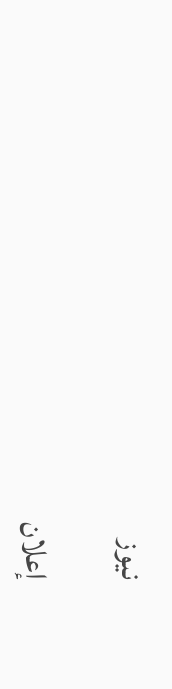نيوز

إعلان